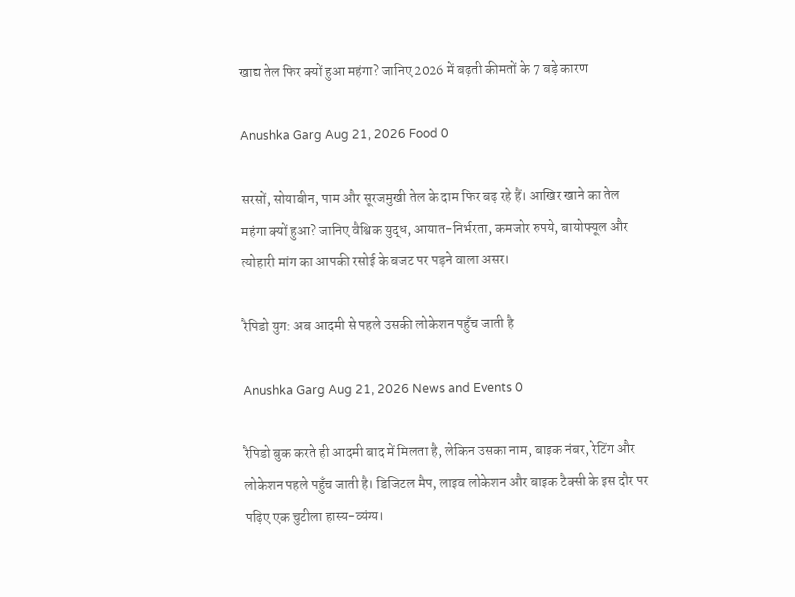खाद्य तेल फिर क्यों हुआ महंगा? जानिए 2026 में बढ़ती कीमतों के 7 बड़े कारण

Anushka Garg Aug 21, 2026 Food 0

सरसों, सोयाबीन, पाम और सूरजमुखी तेल के दाम फिर बढ़ रहे हैं। आखिर खाने का तेल महंगा क्यों हुआ? जानिए वैश्विक युद्ध, आयात-निर्भरता, कमजोर रुपये, बायोफ्यूल और त्योहारी मांग का आपकी रसोई के बजट पर पड़ने वाला असर।

रैपिडो युग: अब आदमी से पहले उसकी लोकेशन पहुँच जाती है

Anushka Garg Aug 21, 2026 News and Events 0

रैपिडो बुक करते ही आदमी बाद में मिलता है, लेकिन उसका नाम, बाइक नंबर, रेटिंग और लोकेशन पहले पहुँच जाती है। डिजिटल मैप, लाइव लोकेशन और बाइक टैक्सी के इस दौर पर पढ़िए एक चुटीला हास्य-व्यंग्य।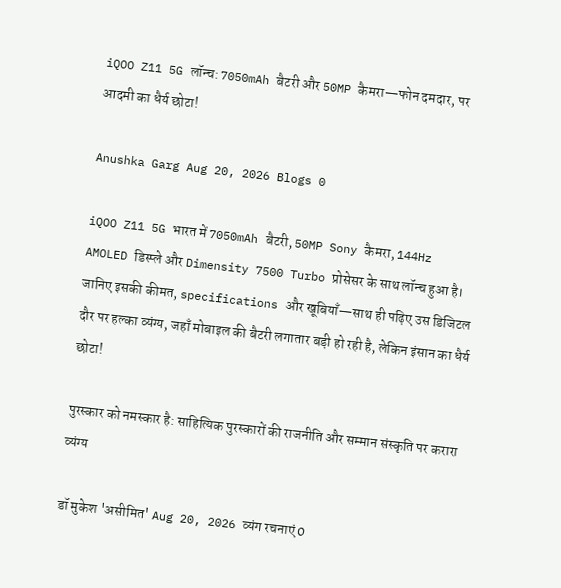iQOO Z11 5G लॉन्च: 7050mAh बैटरी और 50MP कैमरा—फोन दमदार, पर आदमी का धैर्य छोटा!

Anushka Garg Aug 20, 2026 Blogs 0

iQOO Z11 5G भारत में 7050mAh बैटरी, 50MP Sony कैमरा, 144Hz AMOLED डिस्प्ले और Dimensity 7500 Turbo प्रोसेसर के साथ लॉन्च हुआ है। जानिए इसकी कीमत, specifications और खूबियाँ—साथ ही पढ़िए उस डिजिटल दौर पर हल्का व्यंग्य, जहाँ मोबाइल की बैटरी लगातार बड़ी हो रही है, लेकिन इंसान का धैर्य छोटा!

पुरस्कार को नमस्कार है: साहित्यिक पुरस्कारों की राजनीति और सम्मान संस्कृति पर करारा व्यंग्य

डॉ मुकेश 'असीमित' Aug 20, 2026 व्यंग रचनाएं 0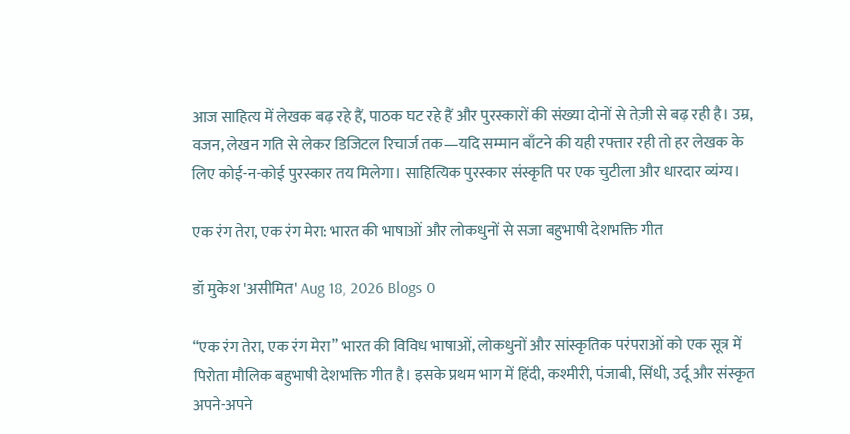आज साहित्य में लेखक बढ़ रहे हैं, पाठक घट रहे हैं और पुरस्कारों की संख्या दोनों से तेज़ी से बढ़ रही है। उम्र, वजन, लेखन गति से लेकर डिजिटल रिचार्ज तक—यदि सम्मान बाँटने की यही रफ्तार रही तो हर लेखक के लिए कोई-न-कोई पुरस्कार तय मिलेगा। साहित्यिक पुरस्कार संस्कृति पर एक चुटीला और धारदार व्यंग्य।

एक रंग तेरा, एक रंग मेरा: भारत की भाषाओं और लोकधुनों से सजा बहुभाषी देशभक्ति गीत

डॉ मुकेश 'असीमित' Aug 18, 2026 Blogs 0

“एक रंग तेरा, एक रंग मेरा” भारत की विविध भाषाओं, लोकधुनों और सांस्कृतिक परंपराओं को एक सूत्र में पिरोता मौलिक बहुभाषी देशभक्ति गीत है। इसके प्रथम भाग में हिंदी, कश्मीरी, पंजाबी, सिंधी, उर्दू और संस्कृत अपने-अपने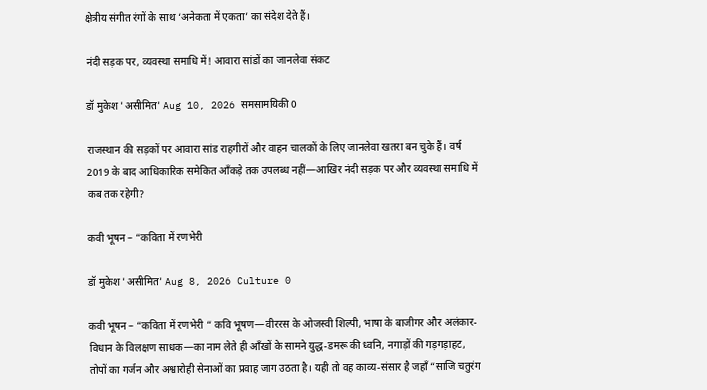क्षेत्रीय संगीत रंगों के साथ ‘अनेकता में एकता’ का संदेश देते हैं।

नंदी सड़क पर, व्यवस्था समाधि में! आवारा सांडों का जानलेवा संकट

डॉ मुकेश 'असीमित' Aug 10, 2026 समसामयिकी 0

राजस्थान की सड़कों पर आवारा सांड राहगीरों और वाहन चालकों के लिए जानलेवा खतरा बन चुके हैं। वर्ष 2019 के बाद आधिकारिक समेकित आँकड़े तक उपलब्ध नहीं—आखिर नंदी सड़क पर और व्यवस्था समाधि में कब तक रहेगी?

कवी भूषन – “कविता में रणभेरी

डॉ मुकेश 'असीमित' Aug 8, 2026 Culture 0

कवी भूषन – “कविता में रणभेरी “ कवि भूषण—वीररस के ओजस्वी शिल्पी, भाषा के बाजीगर और अलंकार-विधान के विलक्षण साधक—का नाम लेते ही आँखों के सामने युद्ध-डमरू की ध्वनि, नगाड़ों की गड़गड़ाहट, तोपों का गर्जन और अश्वारोही सेनाओं का प्रवाह जाग उठता है। यही तो वह काव्य-संसार है जहाँ “साजि चतुरंग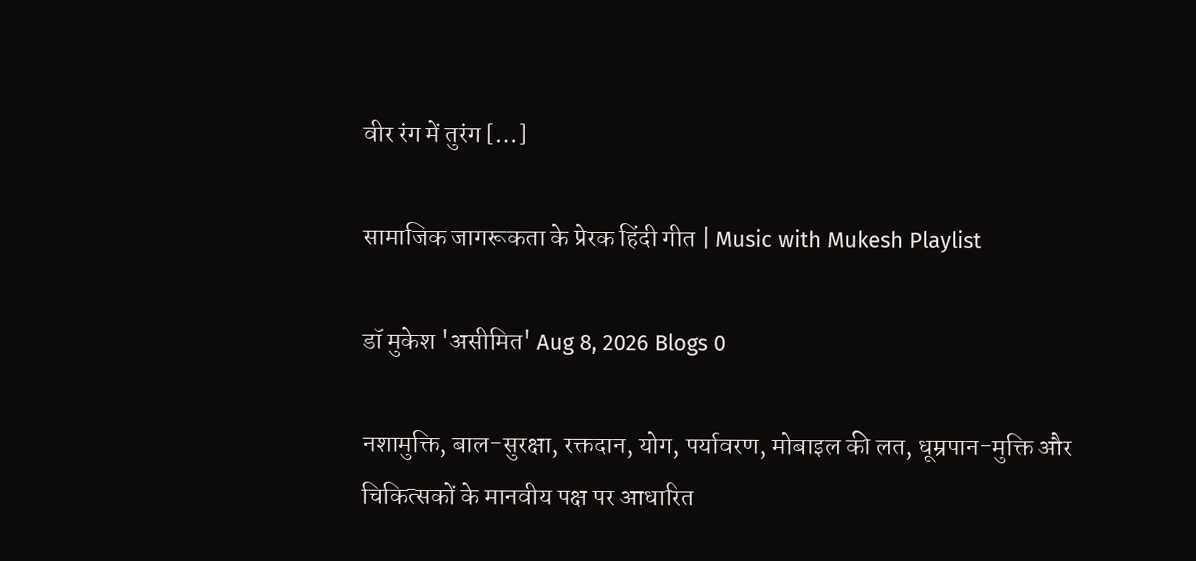वीर रंग में तुरंग […]

सामाजिक जागरूकता के प्रेरक हिंदी गीत | Music with Mukesh Playlist

डॉ मुकेश 'असीमित' Aug 8, 2026 Blogs 0

नशामुक्ति, बाल-सुरक्षा, रक्तदान, योग, पर्यावरण, मोबाइल की लत, धूम्रपान-मुक्ति और चिकित्सकों के मानवीय पक्ष पर आधारित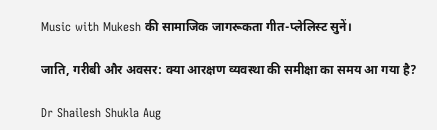Music with Mukesh की सामाजिक जागरूकता गीत-प्लेलिस्ट सुनें।

जाति, गरीबी और अवसर: क्या आरक्षण व्यवस्था की समीक्षा का समय आ गया है?

Dr Shailesh Shukla Aug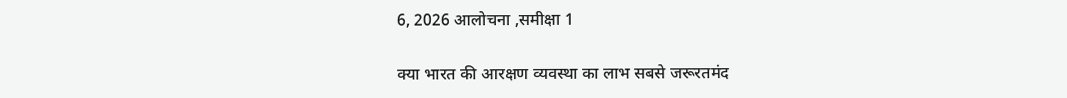6, 2026 आलोचना ,समीक्षा 1

क्या भारत की आरक्षण व्यवस्था का लाभ सबसे जरूरतमंद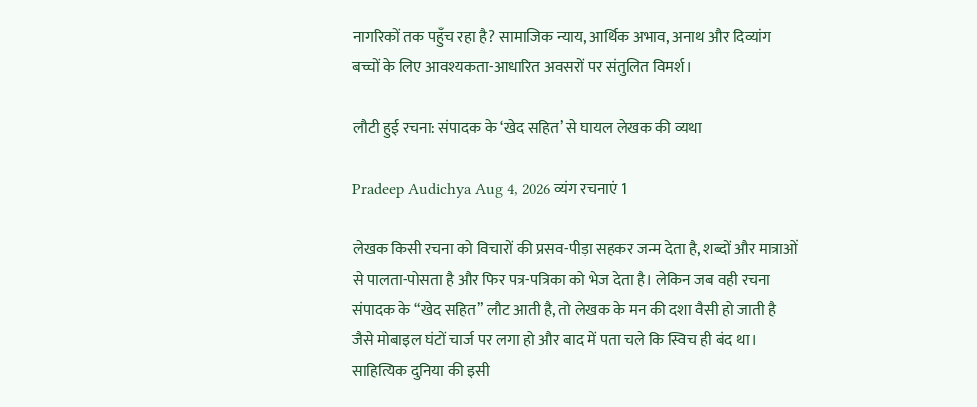नागरिकों तक पहुँच रहा है? सामाजिक न्याय, आर्थिक अभाव, अनाथ और दिव्यांग बच्चों के लिए आवश्यकता-आधारित अवसरों पर संतुलित विमर्श।

लौटी हुई रचना: संपादक के ‘खेद सहित’ से घायल लेखक की व्यथा

Pradeep Audichya Aug 4, 2026 व्यंग रचनाएं 1

लेखक किसी रचना को विचारों की प्रसव-पीड़ा सहकर जन्म देता है, शब्दों और मात्राओं से पालता-पोसता है और फिर पत्र-पत्रिका को भेज देता है। लेकिन जब वही रचना संपादक के “खेद सहित” लौट आती है, तो लेखक के मन की दशा वैसी हो जाती है जैसे मोबाइल घंटों चार्ज पर लगा हो और बाद में पता चले कि स्विच ही बंद था। साहित्यिक दुनिया की इसी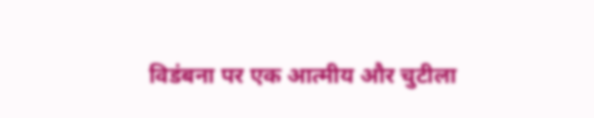विडंबना पर एक आत्मीय और चुटीला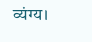व्यंग्य।